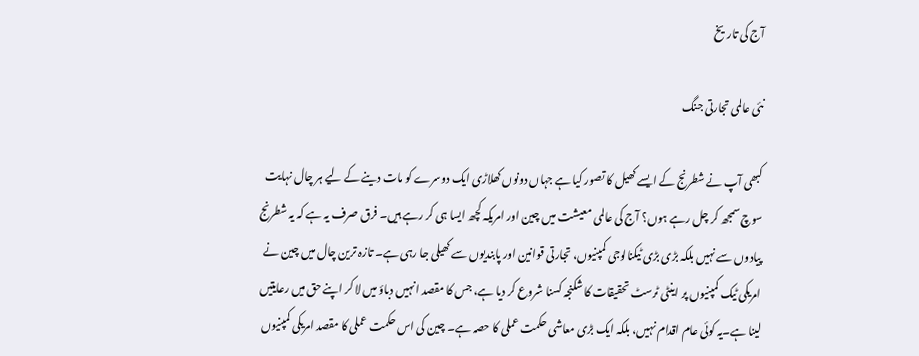آج کی تاریخ

نئی عالمی تجارتی جنگ

کبھی آپ نے شطرنج کے ایسے کھیل کا تصور کیا ہے جہاں دونوں کھلاڑی ایک دوسرے کو مات دینے کے لیے ہر چال نہایت سوچ سمجھ کر چل رہے ہوں؟ آج کی عالمی معیشت میں چین اور امریکہ کچھ ایسا ہی کر رہے ہیں۔ فرق صرف یہ ہے کہ یہ شطرنج پیادوں سے نہیں بلکہ بڑی بڑی ٹیکنالوجی کمپنیوں، تجارتی قوانین اور پابندیوں سے کھیلی جا رہی ہے۔ تازہ ترین چال میں چین نے امریکی ٹیک کمپنیوں پر اینٹی ٹرسٹ تحقیقات کا شکنجہ کسنا شروع کر دیا ہے، جس کا مقصد انہیں دباؤ میں لا کر اپنے حق میں رعایتیں لینا ہے۔یہ کوئی عام اقدام نہیں، بلکہ ایک بڑی معاشی حکمت عملی کا حصہ ہے۔ چین کی اس حکمت عملی کا مقصد امریکی کمپنیوں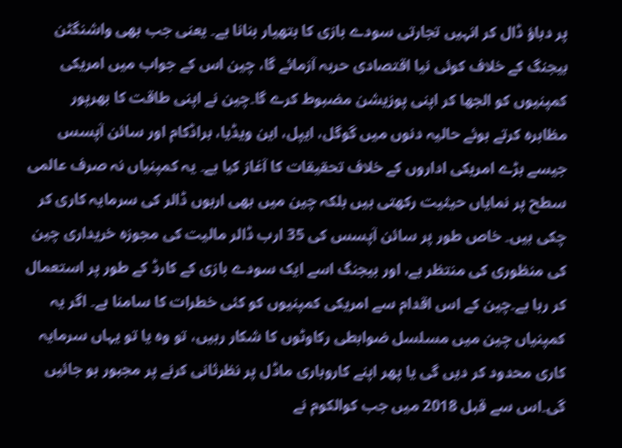پر دباؤ ڈال کر انہیں تجارتی سودے بازی کا ہتھیار بنانا ہے۔ یعنی جب بھی واشنگٹن بیجنگ کے خلاف کوئی نیا اقتصادی حربہ آزمائے گا، چین اس کے جواب میں امریکی کمپنیوں کو الجھا کر اپنی پوزیشن مضبوط کرے گا۔چین نے اپنی طاقت کا بھرپور مظاہرہ کرتے ہوئے حالیہ دنوں میں گوگل، ایپل، این ویڈیا، براڈکام اور سائن آپسس جیسے بڑے امریکی اداروں کے خلاف تحقیقات کا آغاز کیا ہے۔ یہ کمپنیاں نہ صرف عالمی سطح پر نمایاں حیثیت رکھتی ہیں بلکہ چین میں بھی اربوں ڈالر کی سرمایہ کاری کر چکی ہیں۔ خاص طور پر سائن آپسس کی 35 ارب ڈالر مالیت کی مجوزہ خریداری چین کی منظوری کی منتظر ہے، اور بیجنگ اسے ایک سودے بازی کے کارڈ کے طور پر استعمال کر رہا ہے۔چین کے اس اقدام سے امریکی کمپنیوں کو کئی خطرات کا سامنا ہے۔ اگر یہ کمپنیاں چین میں مسلسل ضوابطی رکاوٹوں کا شکار رہیں، تو وہ یا تو یہاں سرمایہ کاری محدود کر دیں گی یا پھر اپنے کاروباری ماڈل پر نظرثانی کرنے پر مجبور ہو جائیں گی۔اس سے قبل 2018 میں جب کوالکوم نے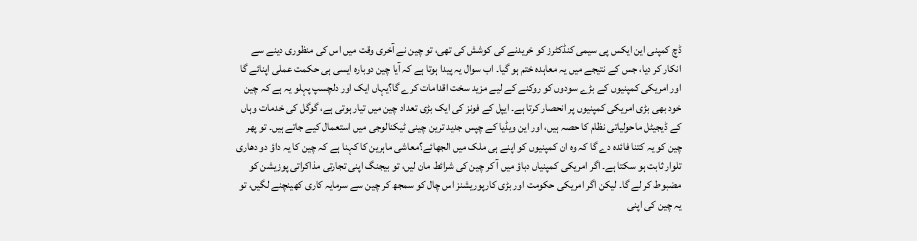ڈچ کمپنی این ایکس پی سیمی کنڈکٹرز کو خریدنے کی کوشش کی تھی، تو چین نے آخری وقت میں اس کی منظوری دینے سے انکار کر دیا، جس کے نتیجے میں یہ معاہدہ ختم ہو گیا۔ اب سوال یہ پیدا ہوتا ہے کہ آیا چین دوبارہ ایسی ہی حکمت عملی اپنائے گا اور امریکی کمپنیوں کے بڑے سودوں کو روکنے کے لیے مزید سخت اقدامات کرے گا؟یہاں ایک اور دلچسپ پہلو یہ ہے کہ چین خود بھی بڑی امریکی کمپنیوں پر انحصار کرتا ہے۔ ایپل کے فونز کی ایک بڑی تعداد چین میں تیار ہوتی ہے، گوگل کی خدمات وہاں کے ڈیجیٹل ماحولیاتی نظام کا حصہ ہیں، اور این ویڈیا کے چپس جدید ترین چینی ٹیکنالوجی میں استعمال کیے جاتے ہیں۔ تو پھر چین کو یہ کتنا فائدہ دے گا کہ وہ ان کمپنیوں کو اپنے ہی ملک میں الجھائے؟معاشی ماہرین کا کہنا ہے کہ چین کا یہ داؤ دو دھاری تلوار ثابت ہو سکتا ہے۔ اگر امریکی کمپنیاں دباؤ میں آ کر چین کی شرائط مان لیں، تو بیجنگ اپنی تجارتی مذاکراتی پوزیشن کو مضبوط کر لے گا۔ لیکن اگر امریکی حکومت اور بڑی کارپوریشنز اس چال کو سمجھ کر چین سے سرمایہ کاری کھینچنے لگیں، تو یہ چین کی اپنی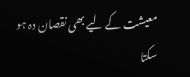معیشت کے لیے بھی نقصان دہ ہو سکتا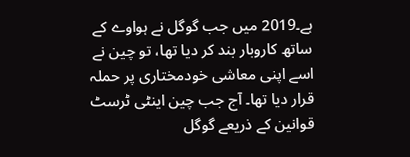ہے۔2019 میں جب گوگل نے ہواوے کے ساتھ کاروبار بند کر دیا تھا، تو چین نے اسے اپنی معاشی خودمختاری پر حملہ قرار دیا تھا۔ آج جب چین اینٹی ٹرسٹ قوانین کے ذریعے گوگل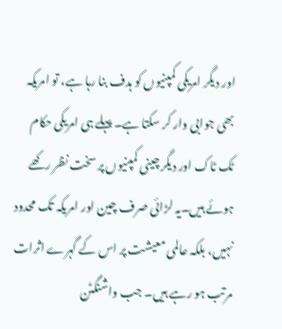اور دیگر امریکی کمپنیوں کو ہدف بنا رہا ہے، تو امریکہ بھی جوابی وار کر سکتا ہے۔ پہلے ہی امریکی حکام ٹک ٹاک اور دیگر چینی کمپنیوں پر سخت نظر رکھے ہوئے ہیں۔یہ لڑائی صرف چین اور امریکہ تک محدود نہیں، بلکہ عالمی معیشت پر اس کے گہرے اثرات مرتب ہو رہے ہیں۔ جب واشنگٹن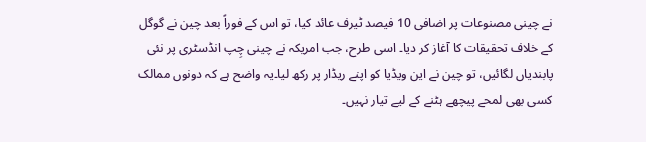نے چینی مصنوعات پر اضافی 10 فیصد ٹیرف عائد کیا، تو اس کے فوراً بعد چین نے گوگل کے خلاف تحقیقات کا آغاز کر دیا۔ اسی طرح، جب امریکہ نے چینی چِپ انڈسٹری پر نئی پابندیاں لگائیں، تو چین نے این ویڈیا کو اپنے ریڈار پر رکھ لیا۔یہ واضح ہے کہ دونوں ممالک کسی بھی لمحے پیچھے ہٹنے کے لیے تیار نہیں۔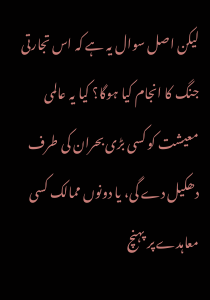لیکن اصل سوال یہ ہے کہ اس تجارتی جنگ کا انجام کیا ہوگا؟ کیا یہ عالمی معیشت کو کسی بڑی بحران کی طرف دھکیل دے گی، یا دونوں ممالک کسی معاہدے پر پہنچ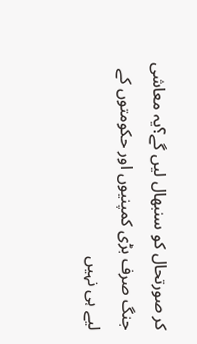کر صورتحال کو سنبھال لیں گے؟یہ معاشی جنگ صرف بڑی کمپنیوں اور حکومتوں کے لیے ہی نہیں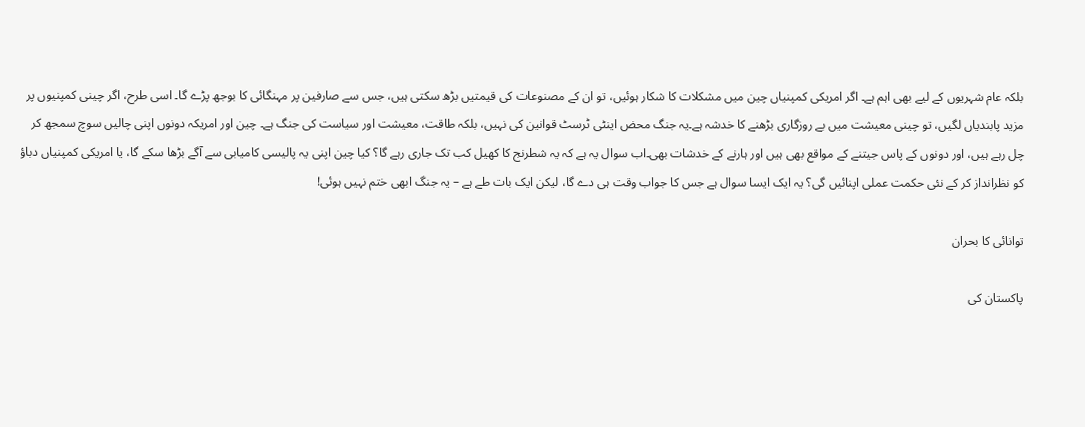بلکہ عام شہریوں کے لیے بھی اہم ہے۔ اگر امریکی کمپنیاں چین میں مشکلات کا شکار ہوئیں، تو ان کے مصنوعات کی قیمتیں بڑھ سکتی ہیں، جس سے صارفین پر مہنگائی کا بوجھ پڑے گا۔ اسی طرح، اگر چینی کمپنیوں پر مزید پابندیاں لگیں، تو چینی معیشت میں بے روزگاری بڑھنے کا خدشہ ہے۔یہ جنگ محض اینٹی ٹرسٹ قوانین کی نہیں، بلکہ طاقت، معیشت اور سیاست کی جنگ ہے۔ چین اور امریکہ دونوں اپنی چالیں سوچ سمجھ کر چل رہے ہیں، اور دونوں کے پاس جیتنے کے مواقع بھی ہیں اور ہارنے کے خدشات بھی۔اب سوال یہ ہے کہ یہ شطرنج کا کھیل کب تک جاری رہے گا؟ کیا چین اپنی یہ پالیسی کامیابی سے آگے بڑھا سکے گا، یا امریکی کمپنیاں دباؤ کو نظرانداز کر کے نئی حکمت عملی اپنائیں گی؟ یہ ایک ایسا سوال ہے جس کا جواب وقت ہی دے گا، لیکن ایک بات طے ہے – یہ جنگ ابھی ختم نہیں ہوئی!

توانائی کا بحران

پاکستان کی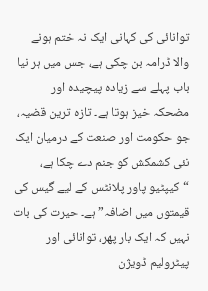توانائی کی کہانی ایک نہ ختم ہونے والا ڈرامہ بن چکی ہے، جس میں ہر نیا باب پہلے سے زیادہ پیچیدہ اور مضحکہ خیز ہوتا ہے۔ تازہ ترین قضیہ، جو حکومت اور صنعت کے درمیان ایک نئی کشمکش کو جنم دے چکا ہے، “کیپٹیو پاور پلانٹس کے لیے گیس کی قیمتوں میں اضافہ” ہے۔ حیرت کی بات نہیں کہ ایک بار پھر، توانائی اور پیٹرولیم ڈویژن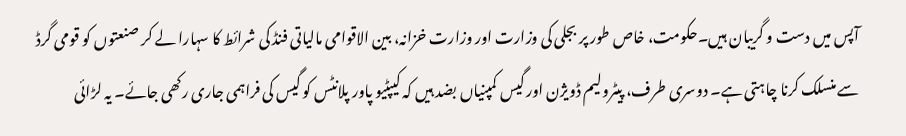آپس میں دست و گریبان ہیں۔حکومت، خاص طور پر بجلی کی وزارت اور وزارت خزانہ، بین الاقوامی مالیاتی فنڈ کی شرائط کا سہارا لے کر صنعتوں کو قومی گرڈ سے منسلک کرنا چاہتی ہے۔ دوسری طرف، پیٹرولیم ڈویژن اور گیس کمپنیاں بضد ہیں کہ کیپٹیو پاور پلانٹس کو گیس کی فراہمی جاری رکھی جائے۔ یہ لڑائی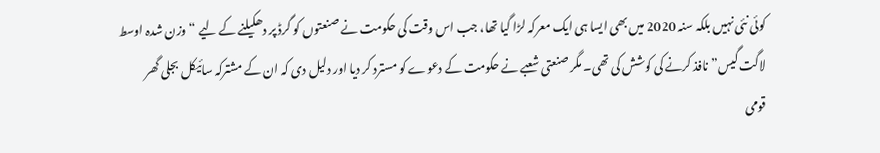کوئی نئی نہیں بلکہ سنہ 2020 میں بھی ایسا ہی ایک معرکہ لڑا گیا تھا، جب اس وقت کی حکومت نے صنعتوں کو گرڈ پر دھکیلنے کے لیے “وزن شدہ اوسط لاگت گیس” نافذ کرنے کی کوشش کی تھی۔ مگر صنعتی شعبے نے حکومت کے دعوے کو مسترد کر دیا اور دلیل دی کہ ان کے مشترکہ سائیکل بجلی گھر قومی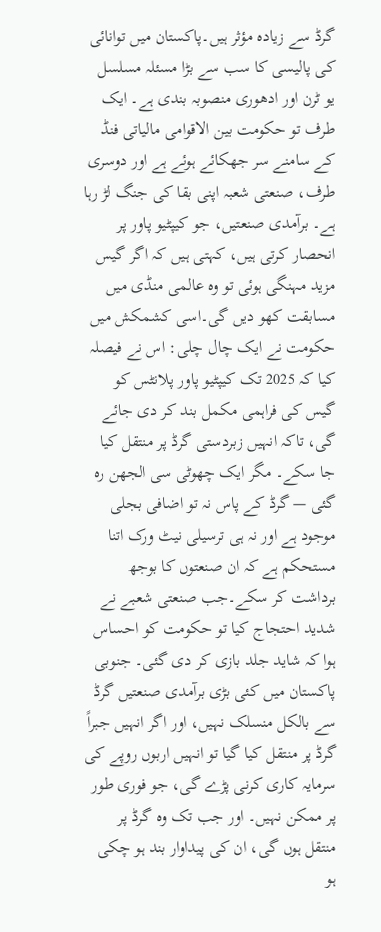گرڈ سے زیادہ مؤثر ہیں۔پاکستان میں توانائی کی پالیسی کا سب سے بڑا مسئلہ مسلسل یو ٹرن اور ادھوری منصوبہ بندی ہے۔ ایک طرف تو حکومت بین الاقوامی مالیاتی فنڈ کے سامنے سر جھکائے ہوئے ہے اور دوسری طرف، صنعتی شعبہ اپنی بقا کی جنگ لڑ رہا ہے۔ برآمدی صنعتیں، جو کیپٹیو پاور پر انحصار کرتی ہیں، کہتی ہیں کہ اگر گیس مزید مہنگی ہوئی تو وہ عالمی منڈی میں مسابقت کھو دیں گی۔اسی کشمکش میں حکومت نے ایک چال چلی: اس نے فیصلہ کیا کہ 2025 تک کیپٹیو پاور پلانٹس کو گیس کی فراہمی مکمل بند کر دی جائے گی، تاکہ انہیں زبردستی گرڈ پر منتقل کیا جا سکے۔ مگر ایک چھوٹی سی الجھن رہ گئی — گرڈ کے پاس نہ تو اضافی بجلی موجود ہے اور نہ ہی ترسیلی نیٹ ورک اتنا مستحکم ہے کہ ان صنعتوں کا بوجھ برداشت کر سکے۔جب صنعتی شعبے نے شدید احتجاج کیا تو حکومت کو احساس ہوا کہ شاید جلد بازی کر دی گئی۔ جنوبی پاکستان میں کئی بڑی برآمدی صنعتیں گرڈ سے بالکل منسلک نہیں، اور اگر انہیں جبراً گرڈ پر منتقل کیا گیا تو انہیں اربوں روپے کی سرمایہ کاری کرنی پڑے گی، جو فوری طور پر ممکن نہیں۔ اور جب تک وہ گرڈ پر منتقل ہوں گی، ان کی پیداوار بند ہو چکی ہو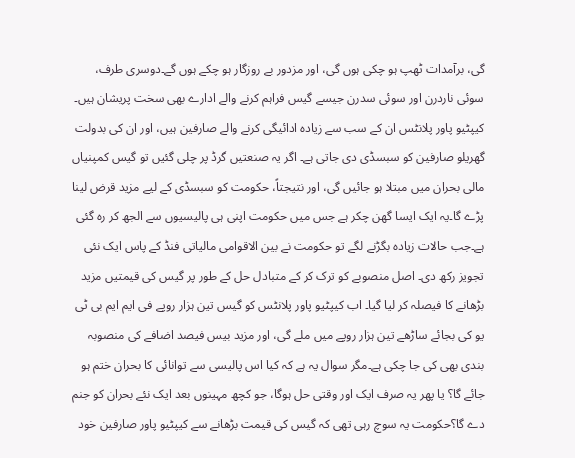گی، برآمدات ٹھپ ہو چکی ہوں گی، اور مزدور بے روزگار ہو چکے ہوں گے۔دوسری طرف، سوئی ناردرن اور سوئی سدرن جیسے گیس فراہم کرنے والے ادارے بھی سخت پریشان ہیں۔ کیپٹیو پاور پلانٹس ان کے سب سے زیادہ ادائیگی کرنے والے صارفین ہیں، اور ان کی بدولت گھریلو صارفین کو سبسڈی دی جاتی ہے۔ اگر یہ صنعتیں گرڈ پر چلی گئیں تو گیس کمپنیاں مالی بحران میں مبتلا ہو جائیں گی، اور نتیجتاً، حکومت کو سبسڈی کے لیے مزید قرض لینا پڑے گا۔یہ ایک ایسا گھن چکر ہے جس میں حکومت اپنی ہی پالیسیوں سے الجھ کر رہ گئی ہے۔جب حالات زیادہ بگڑنے لگے تو حکومت نے بین الاقوامی مالیاتی فنڈ کے پاس ایک نئی تجویز رکھ دی۔ اصل منصوبے کو ترک کر کے متبادل حل کے طور پر گیس کی قیمتیں مزید بڑھانے کا فیصلہ کر لیا گیا۔ اب کیپٹیو پاور پلانٹس کو گیس تین ہزار روپے فی ایم ایم بی ٹی یو کی بجائے ساڑھے تین ہزار روپے میں ملے گی، اور مزید بیس فیصد اضافے کی منصوبہ بندی بھی کی جا چکی ہے۔مگر سوال یہ ہے کہ کیا اس پالیسی سے توانائی کا بحران ختم ہو جائے گا؟ یا پھر یہ صرف ایک اور وقتی حل ہوگا، جو کچھ مہینوں بعد ایک نئے بحران کو جنم دے گا؟حکومت یہ سوچ رہی تھی کہ گیس کی قیمت بڑھانے سے کیپٹیو پاور صارفین خود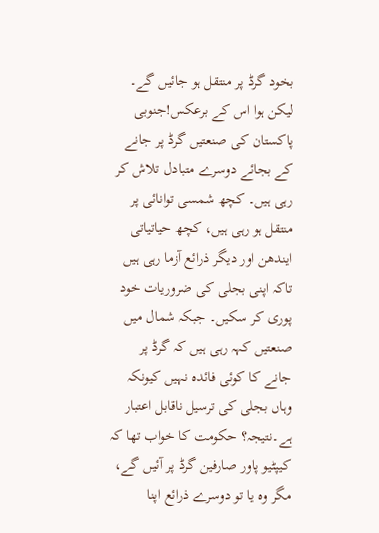بخود گرڈ پر منتقل ہو جائیں گے۔ لیکن ہوا اس کے برعکس!جنوبی پاکستان کی صنعتیں گرڈ پر جانے کے بجائے دوسرے متبادل تلاش کر رہی ہیں۔ کچھ شمسی توانائی پر منتقل ہو رہی ہیں، کچھ حیاتیاتی ایندھن اور دیگر ذرائع آزما رہی ہیں تاکہ اپنی بجلی کی ضروریات خود پوری کر سکیں۔ جبکہ شمال میں صنعتیں کہہ رہی ہیں کہ گرڈ پر جانے کا کوئی فائدہ نہیں کیونکہ وہاں بجلی کی ترسیل ناقابل اعتبار ہے۔نتیجہ؟ حکومت کا خواب تھا کہ کیپٹیو پاور صارفین گرڈ پر آئیں گے، مگر وہ یا تو دوسرے ذرائع اپنا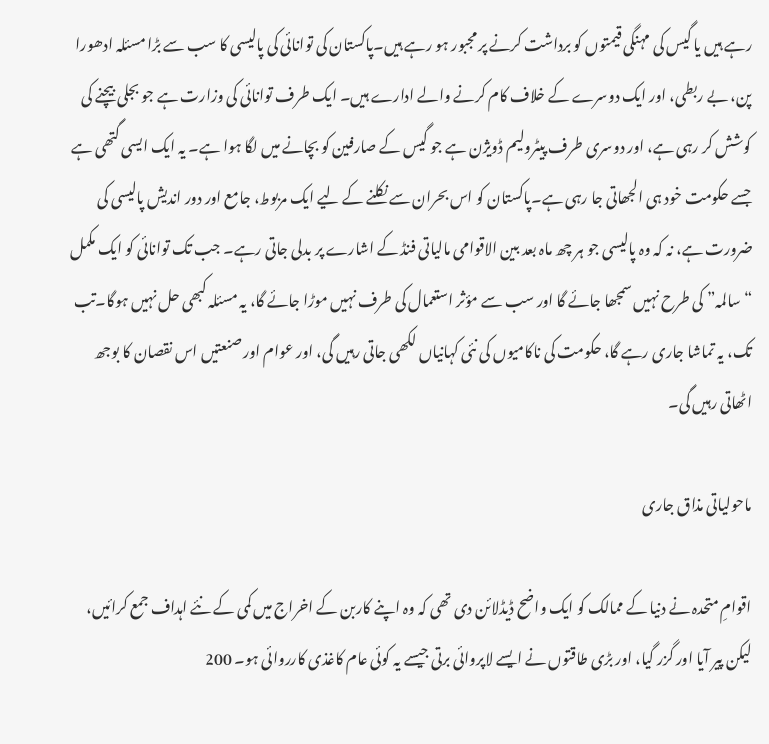رہے ہیں یا گیس کی مہنگی قیمتوں کو برداشت کرنے پر مجبور ہو رہے ہیں۔پاکستان کی توانائی کی پالیسی کا سب سے بڑا مسئلہ ادھورا پن، بے ربطی، اور ایک دوسرے کے خلاف کام کرنے والے ادارے ہیں۔ ایک طرف توانائی کی وزارت ہے جو بجلی بیچنے کی کوشش کر رہی ہے، اور دوسری طرف پیٹرولیم ڈویژن ہے جو گیس کے صارفین کو بچانے میں لگا ہوا ہے۔ یہ ایک ایسی گتھی ہے جسے حکومت خود ہی الجھاتی جا رہی ہے۔پاکستان کو اس بحران سے نکلنے کے لیے ایک مربوط، جامع اور دور اندیش پالیسی کی ضرورت ہے، نہ کہ وہ پالیسی جو ہر چھ ماہ بعد بین الاقوامی مالیاتی فنڈ کے اشارے پر بدلی جاتی رہے۔ جب تک توانائی کو ایک مکمل “سالمہ” کی طرح نہیں سمجھا جائے گا اور سب سے مؤثر استعمال کی طرف نہیں موڑا جائے گا، یہ مسئلہ کبھی حل نہیں ہوگا۔تب تک، یہ تماشا جاری رہے گا، حکومت کی ناکامیوں کی نئی کہانیاں لکھی جاتی رہیں گی، اور عوام اور صنعتیں اس نقصان کا بوجھ اٹھاتی رہیں گی۔

ماحولیاتی مذاق جاری

اقوامِ متحدہ نے دنیا کے ممالک کو ایک واضح ڈیڈلائن دی تھی کہ وہ اپنے کاربن کے اخراج میں کمی کے نئے اہداف جمع کرائیں، لیکن پیر آیا اور گزر گیا، اور بڑی طاقتوں نے ایسے لاپروائی برتی جیسے یہ کوئی عام کاغذی کارروائی ہو۔ 200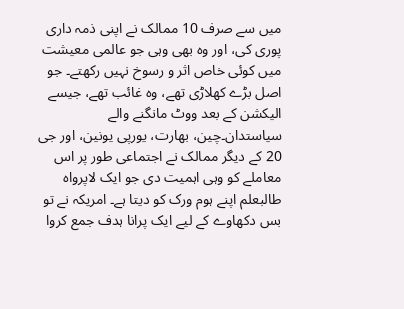میں سے صرف 10 ممالک نے اپنی ذمہ داری پوری کی، اور وہ بھی وہی جو عالمی معیشت میں کوئی خاص اثر و رسوخ نہیں رکھتے۔ جو اصل بڑے کھلاڑی تھے، وہ غائب تھے، جیسے الیکشن کے بعد ووٹ مانگنے والے سیاستدان۔چین، بھارت، یورپی یونین، اور جی 20 کے دیگر ممالک نے اجتماعی طور پر اس معاملے کو وہی اہمیت دی جو ایک لاپرواہ طالبعلم اپنے ہوم ورک کو دیتا ہے۔ امریکہ نے تو بس دکھاوے کے لیے ایک پرانا ہدف جمع کروا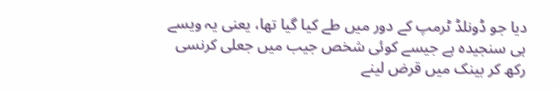دیا جو ڈونلڈ ٹرمپ کے دور میں طے کیا گیا تھا، یعنی یہ ویسے ہی سنجیدہ ہے جیسے کوئی شخص جیب میں جعلی کرنسی رکھ کر بینک میں قرض لینے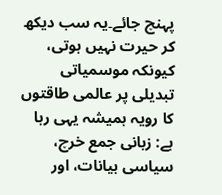پہنچ جائے۔یہ سب دیکھ کر حیرت نہیں ہوتی، کیونکہ موسمیاتی تبدیلی پر عالمی طاقتوں کا رویہ ہمیشہ یہی رہا ہے: زبانی جمع خرچ، سیاسی بیانات، اور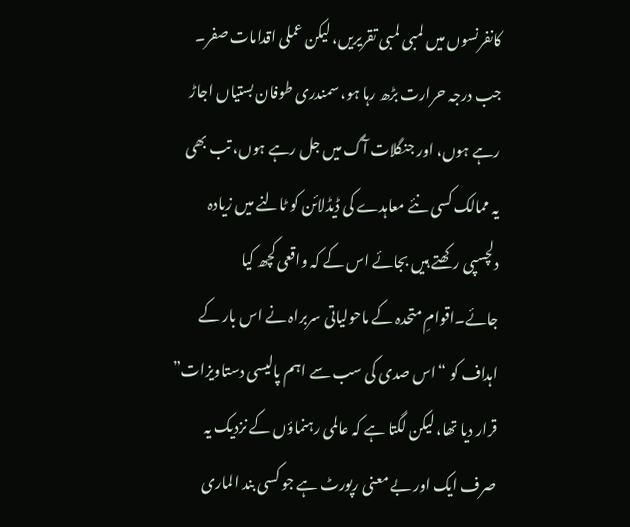کانفرنسوں میں لمبی لمبی تقریریں، لیکن عملی اقدامات صفر۔ جب درجہ حرارت بڑھ رہا ہو، سمندری طوفان بستیاں اجاڑ رہے ہوں، اور جنگلات آگ میں جل رہے ہوں، تب بھی یہ ممالک کسی نئے معاہدے کی ڈیڈلائن کو ٹالنے میں زیادہ دلچسپی رکھتے ہیں بجائے اس کے کہ واقعی کچھ کیا جائے۔اقوامِ متحدہ کے ماحولیاتی سربراہ نے اس بار کے اہداف کو “اس صدی کی سب سے اہم پالیسی دستاویزات” قرار دیا تھا، لیکن لگتا ہے کہ عالمی رہنماؤں کے نزدیک یہ صرف ایک اور بے معنی رپورٹ ہے جو کسی بند الماری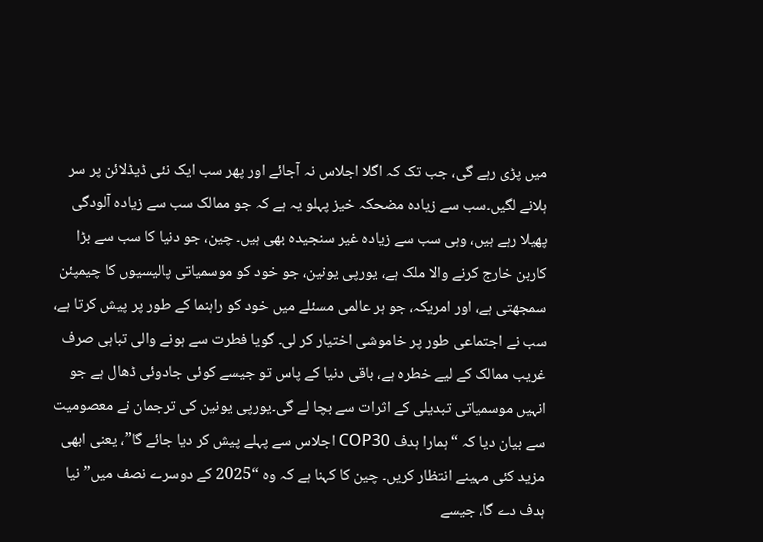میں پڑی رہے گی، جب تک کہ اگلا اجلاس نہ آجائے اور پھر سب ایک نئی ڈیڈلائن پر سر ہلانے لگیں۔سب سے زیادہ مضحکہ خیز پہلو یہ ہے کہ جو ممالک سب سے زیادہ آلودگی پھیلا رہے ہیں، وہی سب سے زیادہ غیر سنجیدہ بھی ہیں۔ چین، جو دنیا کا سب سے بڑا کاربن خارج کرنے والا ملک ہے، یورپی یونین، جو خود کو موسمیاتی پالیسیوں کا چیمپئن سمجھتی ہے، اور امریکہ، جو ہر عالمی مسئلے میں خود کو راہنما کے طور پر پیش کرتا ہے، سب نے اجتماعی طور پر خاموشی اختیار کر لی۔ گویا فطرت سے ہونے والی تباہی صرف غریب ممالک کے لیے خطرہ ہے، باقی دنیا کے پاس تو جیسے کوئی جادوئی ڈھال ہے جو انہیں موسمیاتی تبدیلی کے اثرات سے بچا لے گی۔یورپی یونین کی ترجمان نے معصومیت سے بیان دیا کہ “ہمارا ہدف COP30 اجلاس سے پہلے پیش کر دیا جائے گا”، یعنی ابھی مزید کئی مہینے انتظار کریں۔ چین کا کہنا ہے کہ وہ “2025 کے دوسرے نصف میں” نیا ہدف دے گا، جیسے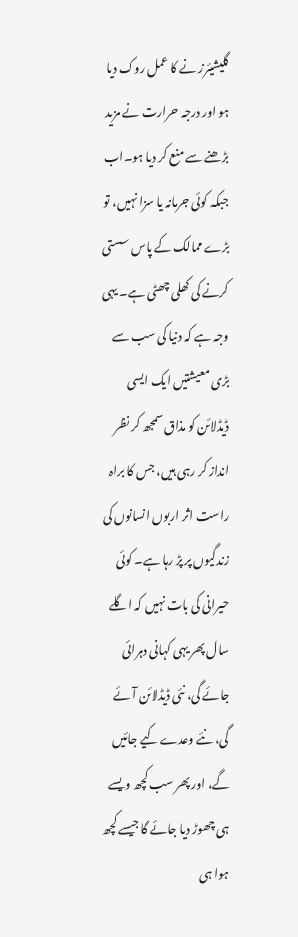گلیشیئرز نے کا عمل روک دیا ہو اور درجہ حرارت نے مزید بڑھنے سے منع کر دیا ہو۔اب جبکہ کوئی جرمانہ یا سزا نہیں، تو بڑے ممالک کے پاس سستی کرنے کی کھلی چھٹی ہے۔ یہی وجہ ہے کہ دنیا کی سب سے بڑی معیشتیں ایک ایسی ڈیڈلائن کو مذاق سمجھ کر نظر انداز کر رہی ہیں، جس کا براہ راست اثر اربوں انسانوں کی زندگیوں پر پڑ رہا ہے۔ کوئی حیرانی کی بات نہیں کہ اگلے سال پھر یہی کہانی دہرائی جائے گی، نئی ڈیڈلائن آئے گی، نئے وعدے کیے جائیں گے، اور پھر سب کچھ ویسے ہی چھوڑ دیا جائے گا جیسے کچھ ہوا ہی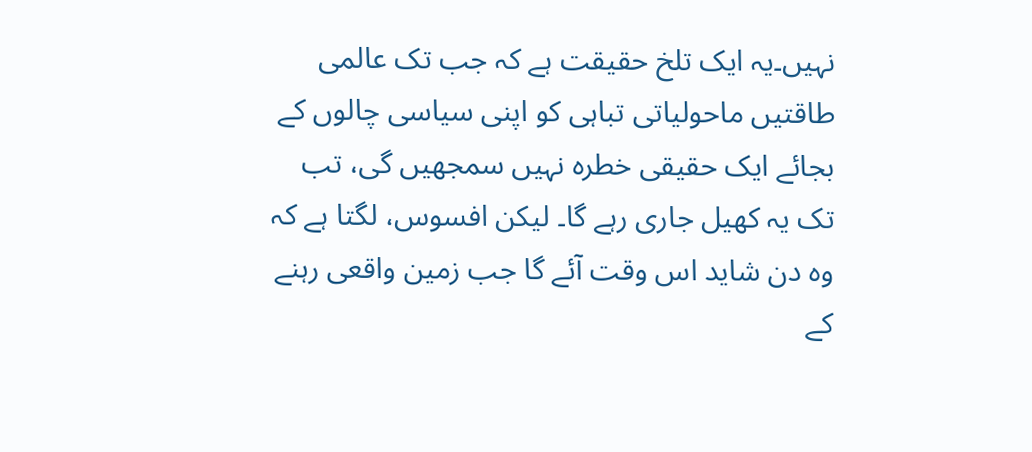نہیں۔یہ ایک تلخ حقیقت ہے کہ جب تک عالمی طاقتیں ماحولیاتی تباہی کو اپنی سیاسی چالوں کے بجائے ایک حقیقی خطرہ نہیں سمجھیں گی، تب تک یہ کھیل جاری رہے گا۔ لیکن افسوس، لگتا ہے کہ وہ دن شاید اس وقت آئے گا جب زمین واقعی رہنے کے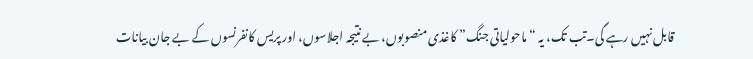قابل نہیں رہے گی۔تب تک، یہ “ماحولیاتی جنگ” کاغذی منصوبوں، بے نتیجہ اجلاسوں، اور پریس کانفرنسوں کے بے جان بیانات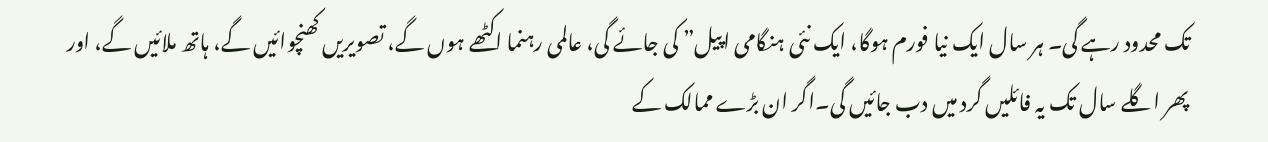تک محدود رہے گی۔ ہر سال ایک نیا فورم ہوگا، ایک نئی ہنگامی اپیل” کی جائے گی، عالمی رہنما اکٹھے ہوں گے، تصویریں کھنچوائیں گے، ہاتھ ملائیں گے، اور پھر اگلے سال تک یہ فائلیں گرد میں دب جائیں گی۔اگر ان بڑے ممالک کے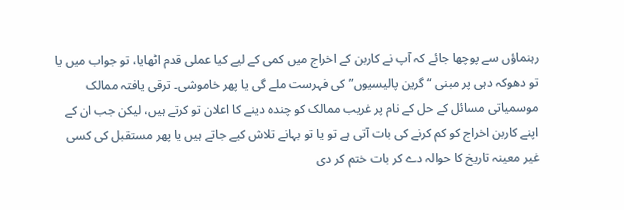رہنماؤں سے پوچھا جائے کہ آپ نے کاربن کے اخراج میں کمی کے لیے کیا عملی قدم اٹھایا، تو جواب میں یا تو دھوکہ دہی پر مبنی “گرین پالیسیوں” کی فہرست ملے گی یا پھر خاموشی۔ ترقی یافتہ ممالک موسمیاتی مسائل کے حل کے نام پر غریب ممالک کو چندہ دینے کا اعلان تو کرتے ہیں، لیکن جب ان کے اپنے کاربن اخراج کو کم کرنے کی بات آتی ہے تو یا تو بہانے تلاش کیے جاتے ہیں یا پھر مستقبل کی کسی غیر معینہ تاریخ کا حوالہ دے کر بات ختم کر دی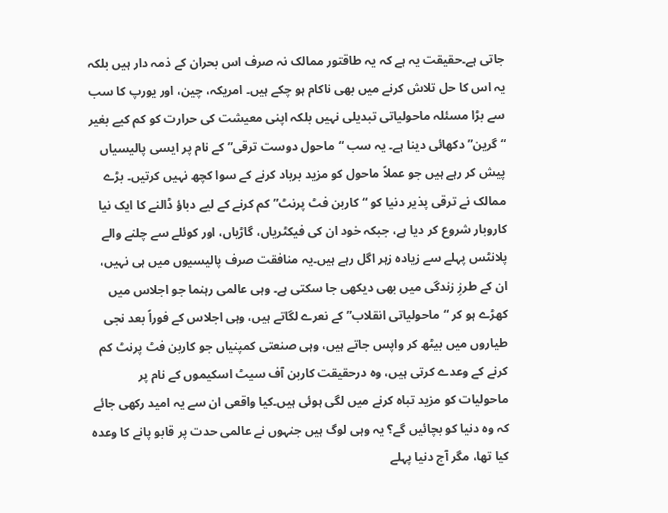جاتی ہے۔حقیقت یہ ہے کہ یہ طاقتور ممالک نہ صرف اس بحران کے ذمہ دار ہیں بلکہ یہ اس کا حل تلاش کرنے میں بھی ناکام ہو چکے ہیں۔ امریکہ، چین، اور یورپ کا سب سے بڑا مسئلہ ماحولیاتی تبدیلی نہیں بلکہ اپنی معیشت کی حرارت کو کم کیے بغیر “گرین” دکھائی دینا ہے۔ یہ سب “ماحول دوست ترقی” کے نام پر ایسی پالیسیاں پیش کر رہے ہیں جو عملاً ماحول کو مزید برباد کرنے کے سوا کچھ نہیں کرتیں۔ بڑے ممالک نے ترقی پذیر دنیا کو “کاربن فٹ پرنٹ” کم کرنے کے لیے دباؤ ڈالنے کا ایک نیا کاروبار شروع کر دیا ہے، جبکہ خود ان کی فیکٹریاں، گاڑیاں، اور کوئلے سے چلنے والے پلانٹس پہلے سے زیادہ زہر اگل رہے ہیں۔یہ منافقت صرف پالیسیوں میں ہی نہیں، ان کے طرزِ زندگی میں بھی دیکھی جا سکتی ہے۔ وہی عالمی رہنما جو اجلاس میں کھڑے ہو کر “ماحولیاتی انقلاب” کے نعرے لگاتے ہیں، وہی اجلاس کے فوراً بعد نجی طیاروں میں بیٹھ کر واپس جاتے ہیں، وہی صنعتی کمپنیاں جو کاربن فٹ پرنٹ کم کرنے کے وعدے کرتی ہیں، وہ درحقیقت کاربن آف سیٹ اسکیموں کے نام پر ماحولیات کو مزید تباہ کرنے میں لگی ہوئی ہیں۔کیا واقعی ان سے یہ امید رکھی جائے کہ وہ دنیا کو بچائیں گے؟ یہ وہی لوگ ہیں جنہوں نے عالمی حدت پر قابو پانے کا وعدہ کیا تھا، مگر آج دنیا پہلے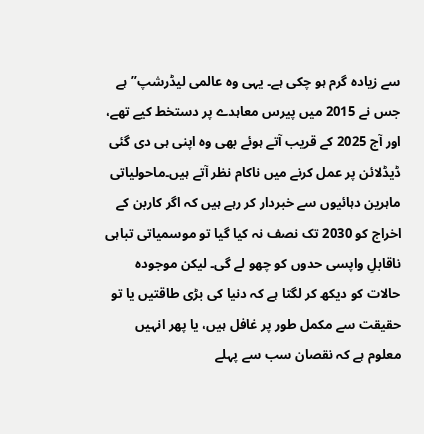سے زیادہ گرم ہو چکی ہے۔ یہی وہ عالمی لیڈرشپ” ہے جس نے 2015 میں پیرس معاہدے پر دستخط کیے تھے، اور آج 2025 کے قریب آتے ہوئے بھی وہ اپنی ہی دی گئی ڈیڈلائن پر عمل کرنے میں ناکام نظر آتے ہیں۔ماحولیاتی ماہرین دہائیوں سے خبردار کر رہے ہیں کہ اگر کاربن کے اخراج کو 2030 تک نصف نہ کیا گیا تو موسمیاتی تباہی ناقابلِ واپسی حدوں کو چھو لے گی۔ لیکن موجودہ حالات کو دیکھ کر لگتا ہے کہ دنیا کی بڑی طاقتیں یا تو حقیقت سے مکمل طور پر غافل ہیں، یا پھر انہیں معلوم ہے کہ نقصان سب سے پہلے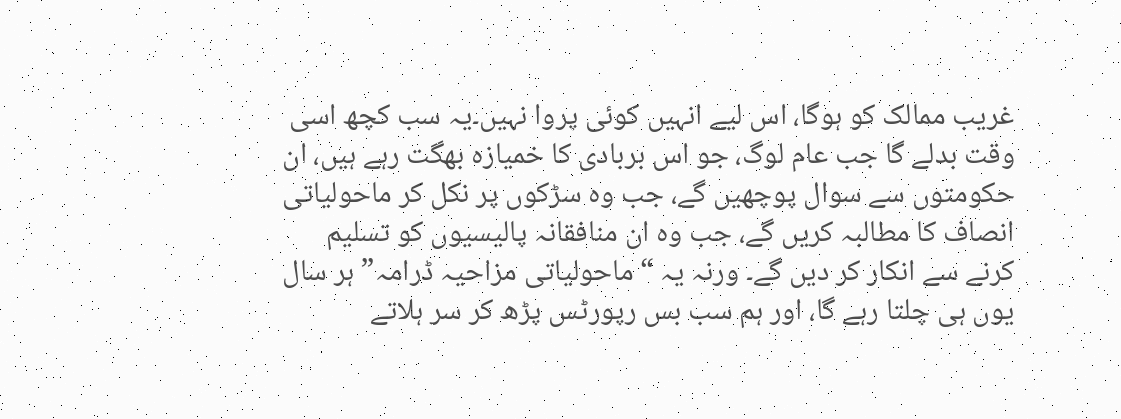غریب ممالک کو ہوگا، اس لیے انہیں کوئی پروا نہیں۔یہ سب کچھ اسی وقت بدلے گا جب عام لوگ، جو اس بربادی کا خمیازہ بھگت رہے ہیں، ان حکومتوں سے سوال پوچھیں گے، جب وہ سڑکوں پر نکل کر ماحولیاتی انصاف کا مطالبہ کریں گے، جب وہ ان منافقانہ پالیسیوں کو تسلیم کرنے سے انکار کر دیں گے۔ ورنہ یہ “ماحولیاتی مزاحیہ ڈرامہ” ہر سال یوں ہی چلتا رہے گا، اور ہم سب بس رپورٹس پڑھ کر سر ہلاتے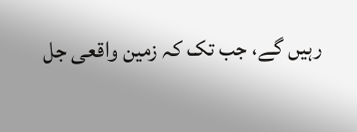رہیں گے، جب تک کہ زمین واقعی جل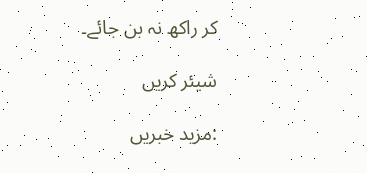کر راکھ نہ بن جائے۔

شیئر کریں

:مزید خبریں